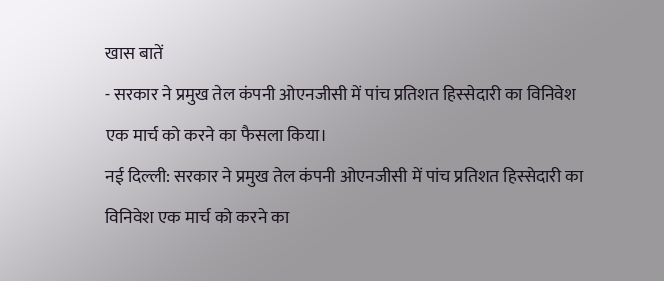खास बातें
- सरकार ने प्रमुख तेल कंपनी ओएनजीसी में पांच प्रतिशत हिस्सेदारी का विनिवेश एक मार्च को करने का फैसला किया।
नई दिल्ली: सरकार ने प्रमुख तेल कंपनी ओएनजीसी में पांच प्रतिशत हिस्सेदारी का विनिवेश एक मार्च को करने का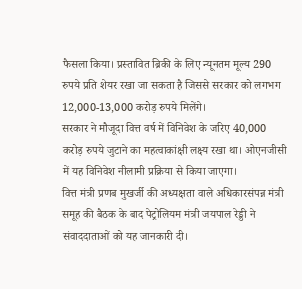फैसला किया। प्रस्तावित ब्रिकी के लिए न्यूनतम मूल्य 290 रुपये प्रति शेयर रखा जा सकता है जिससे सरकार को लगभग 12,000-13,000 करोड़ रुपये मिलेंगे।
सरकार ने मौजूदा वित्त वर्ष में विनिवेश के जरिए 40,000 करोड़ रुपये जुटाने का महत्वाकांक्षी लक्ष्य रखा था। ओएनजीसी में यह विनिवेश नीलामी प्रक्रिया से किया जाएगा।
वित्त मंत्री प्रणब मुखर्जी की अध्यक्षता वाले अधिकारसंपन्न मंत्री समूह की बैठक के बाद पेट्रोलियम मंत्री जयपाल रेड्डी ने संवाददाताओं को यह जानकारी दी।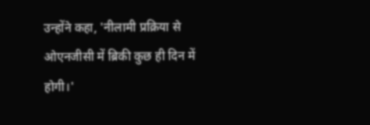उन्होंने कहा, 'नीलामी प्रक्रिया से ओएनजीसी में ब्रिकी कुछ ही दिन में होगी।'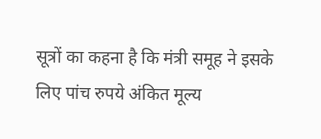सूत्रों का कहना है कि मंत्री समूह ने इसके लिए पांच रुपये अंकित मूल्य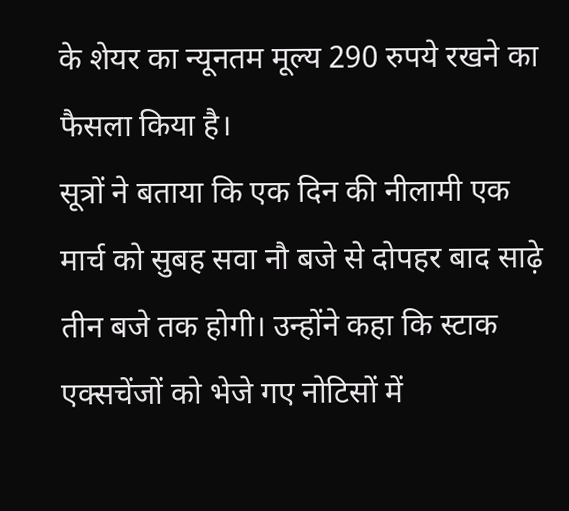के शेयर का न्यूनतम मूल्य 290 रुपये रखने का फैसला किया है।
सूत्रों ने बताया कि एक दिन की नीलामी एक मार्च को सुबह सवा नौ बजे से दोपहर बाद साढ़े तीन बजे तक होगी। उन्होंने कहा कि स्टाक एक्सचेंजों को भेजे गए नोटिसों में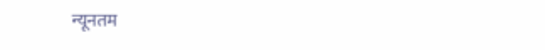न्यूनतम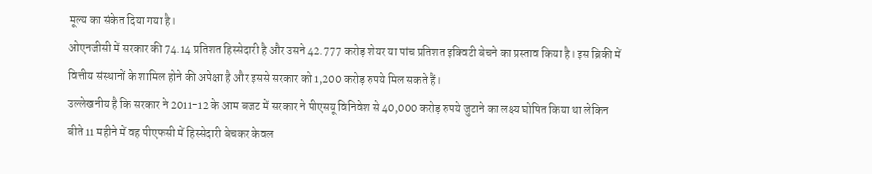मूल्य का संकेत दिया गया है।
ओएनजीसी में सरकार की 74.14 प्रतिशत हिस्सेदारी है और उसने 42.777 करोड़ शेयर या पांच प्रतिशत इक्विटी बेचने का प्रस्ताव किया है। इस ब्रिकी में वित्तीय संस्थानों के शामिल होने की अपेक्षा है और इससे सरकार को 1,200 करोड़ रुपये मिल सकते हैं।
उल्लेखनीय है कि सरकार ने 2011-12 के आम बजट में सरकार ने पीएसयू विनिवेश से 40,000 करोड़ रुपये जुटाने का लक्ष्य घोषित किया था लेकिन बीते 11 महीने में वह पीएफसी में हिस्सेदारी बेचकर केवल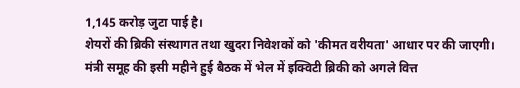1,145 करोड़ जुटा पाई है।
शेयरों की ब्रिकी संस्थागत तथा खुदरा निवेशकों को 'कीमत वरीयता' आधार पर की जाएगी।
मंत्री समूह की इसी महीने हुई बैठक में भेल में इक्विटी ब्रिकी को अगले वित्त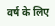वर्ष के लिए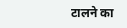टालने का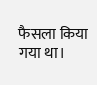फैसला किया गया था।